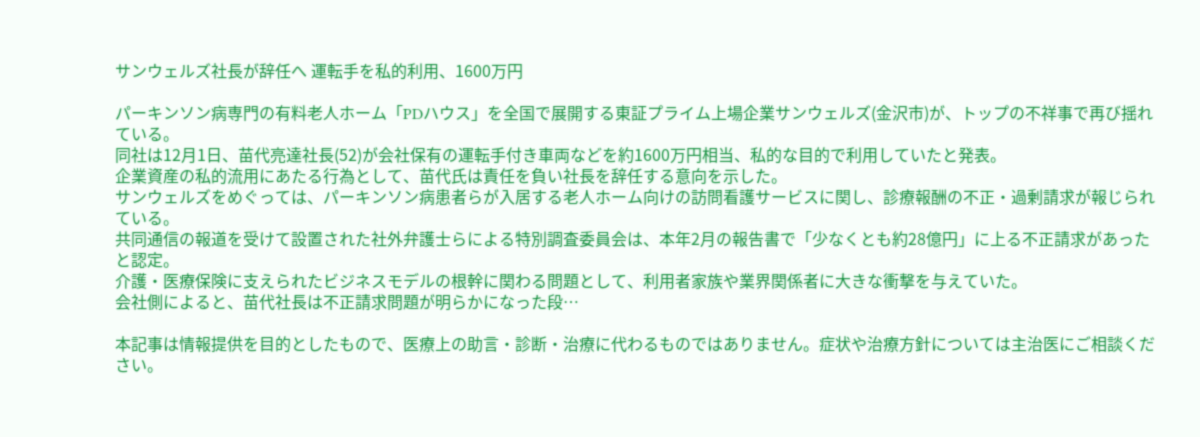サンウェルズ社長が辞任へ 運転手を私的利用、1600万円

パーキンソン病専門の有料老人ホーム「PDハウス」を全国で展開する東証プライム上場企業サンウェルズ(金沢市)が、トップの不祥事で再び揺れている。
同社は12月1日、苗代亮達社長(52)が会社保有の運転手付き車両などを約1600万円相当、私的な目的で利用していたと発表。
企業資産の私的流用にあたる行為として、苗代氏は責任を負い社長を辞任する意向を示した。
サンウェルズをめぐっては、パーキンソン病患者らが入居する老人ホーム向けの訪問看護サービスに関し、診療報酬の不正・過剰請求が報じられている。
共同通信の報道を受けて設置された社外弁護士らによる特別調査委員会は、本年2月の報告書で「少なくとも約28億円」に上る不正請求があったと認定。
介護・医療保険に支えられたビジネスモデルの根幹に関わる問題として、利用者家族や業界関係者に大きな衝撃を与えていた。
会社側によると、苗代社長は不正請求問題が明らかになった段…

本記事は情報提供を目的としたもので、医療上の助言・診断・治療に代わるものではありません。症状や治療方針については主治医にご相談ください。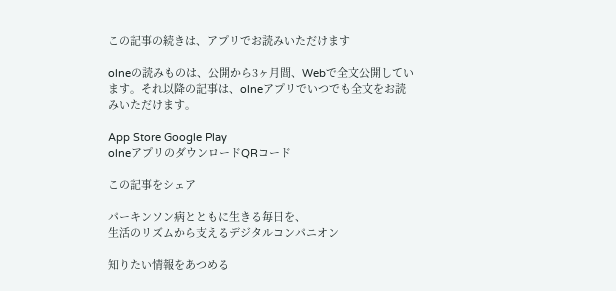この記事の続きは、アプリでお読みいただけます

olneの読みものは、公開から3ヶ月間、Webで全文公開しています。それ以降の記事は、olneアプリでいつでも全文をお読みいただけます。

App Store Google Play
olneアプリのダウンロードQRコード

この記事をシェア

パーキンソン病とともに生きる毎日を、
生活のリズムから支えるデジタルコンパニオン

知りたい情報をあつめる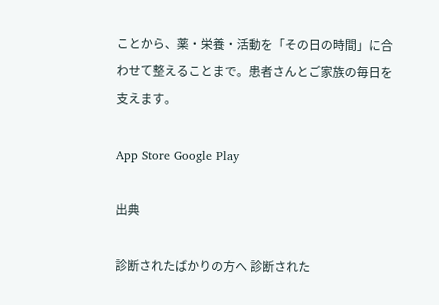ことから、薬・栄養・活動を「その日の時間」に合わせて整えることまで。患者さんとご家族の毎日を支えます。

App Store Google Play

出典

診断されたばかりの方へ 診断された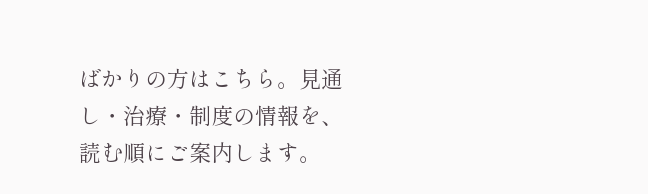ばかりの方はこちら。見通し・治療・制度の情報を、読む順にご案内します。